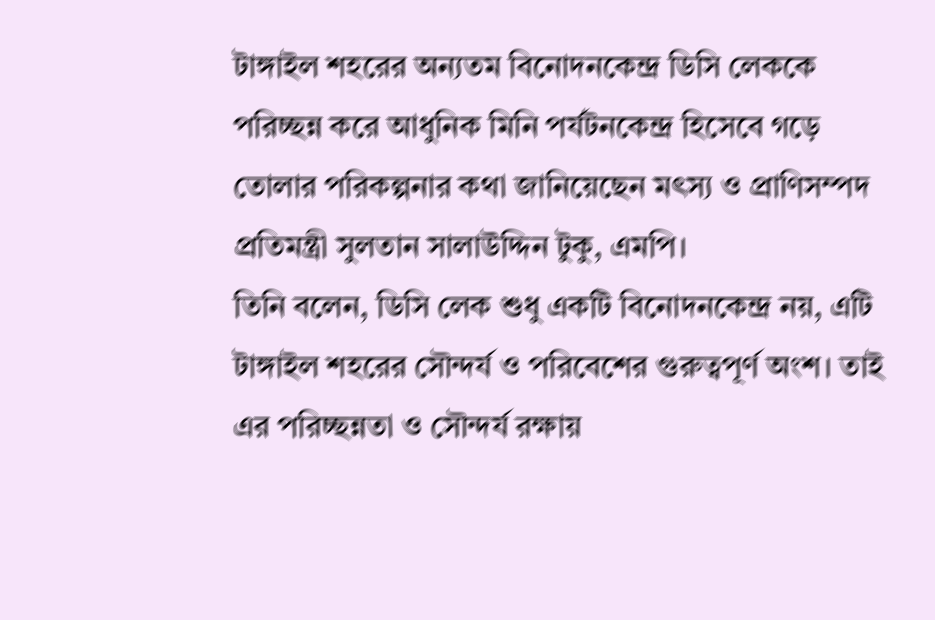টাঙ্গাইল শহরের অন্যতম বিনোদনকেন্দ্র ডিসি লেককে পরিচ্ছন্ন করে আধুনিক মিনি পর্যটনকেন্দ্র হিসেবে গড়ে তোলার পরিকল্পনার কথা জানিয়েছেন মৎস্য ও প্রাণিসম্পদ প্রতিমন্ত্রী সুলতান সালাউদ্দিন টুকু, এমপি।
তিনি বলেন, ডিসি লেক শুধু একটি বিনোদনকেন্দ্র নয়, এটি টাঙ্গাইল শহরের সৌন্দর্য ও পরিবেশের গুরুত্বপূর্ণ অংশ। তাই এর পরিচ্ছন্নতা ও সৌন্দর্য রক্ষায়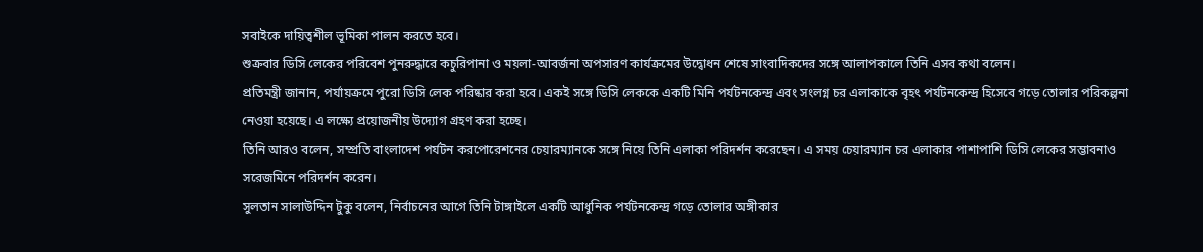সবাইকে দায়িত্বশীল ভূমিকা পালন করতে হবে।
শুক্রবার ডিসি লেকের পরিবেশ পুনরুদ্ধারে কচুরিপানা ও ময়লা-আবর্জনা অপসারণ কার্যক্রমের উদ্বোধন শেষে সাংবাদিকদের সঙ্গে আলাপকালে তিনি এসব কথা বলেন।
প্রতিমন্ত্রী জানান, পর্যায়ক্রমে পুরো ডিসি লেক পরিষ্কার করা হবে। একই সঙ্গে ডিসি লেককে একটি মিনি পর্যটনকেন্দ্র এবং সংলগ্ন চর এলাকাকে বৃহৎ পর্যটনকেন্দ্র হিসেবে গড়ে তোলার পরিকল্পনা নেওয়া হয়েছে। এ লক্ষ্যে প্রয়োজনীয় উদ্যোগ গ্রহণ করা হচ্ছে।
তিনি আরও বলেন, সম্প্রতি বাংলাদেশ পর্যটন করপোরেশনের চেয়ারম্যানকে সঙ্গে নিয়ে তিনি এলাকা পরিদর্শন করেছেন। এ সময় চেয়ারম্যান চর এলাকার পাশাপাশি ডিসি লেকের সম্ভাবনাও সরেজমিনে পরিদর্শন করেন।
সুলতান সালাউদ্দিন টুকু বলেন, নির্বাচনের আগে তিনি টাঙ্গাইলে একটি আধুনিক পর্যটনকেন্দ্র গড়ে তোলার অঙ্গীকার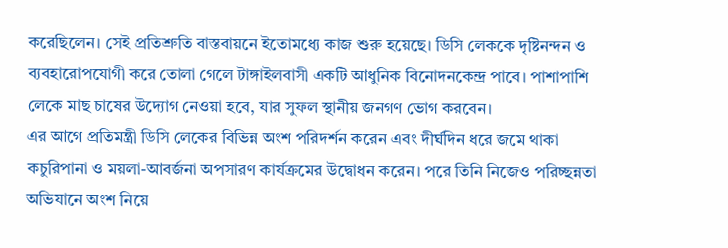করেছিলেন। সেই প্রতিশ্রুতি বাস্তবায়নে ইতোমধ্যে কাজ শুরু হয়েছে। ডিসি লেককে দৃষ্টিনন্দন ও ব্যবহারোপযোগী করে তোলা গেলে টাঙ্গাইলবাসী একটি আধুনিক বিনোদনকেন্দ্র পাবে। পাশাপাশি লেকে মাছ চাষের উদ্যোগ নেওয়া হবে, যার সুফল স্থানীয় জনগণ ভোগ করবেন।
এর আগে প্রতিমন্ত্রী ডিসি লেকের বিভিন্ন অংশ পরিদর্শন করেন এবং দীর্ঘদিন ধরে জমে থাকা কচুরিপানা ও ময়লা-আবর্জনা অপসারণ কার্যক্রমের উদ্বোধন করেন। পরে তিনি নিজেও পরিচ্ছন্নতা অভিযানে অংশ নিয়ে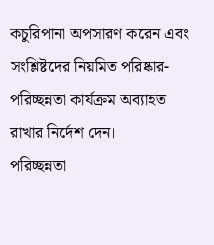কচুরিপানা অপসারণ করেন এবং সংশ্লিষ্টদের নিয়মিত পরিষ্কার-পরিচ্ছন্নতা কার্যক্রম অব্যাহত রাখার নির্দেশ দেন।
পরিচ্ছন্নতা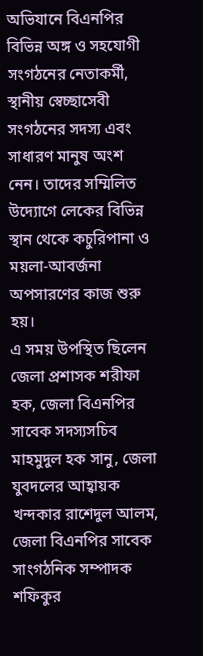অভিযানে বিএনপির বিভিন্ন অঙ্গ ও সহযোগী সংগঠনের নেতাকর্মী, স্থানীয় স্বেচ্ছাসেবী সংগঠনের সদস্য এবং সাধারণ মানুষ অংশ নেন। তাদের সম্মিলিত উদ্যোগে লেকের বিভিন্ন স্থান থেকে কচুরিপানা ও ময়লা-আবর্জনা অপসারণের কাজ শুরু হয়।
এ সময় উপস্থিত ছিলেন জেলা প্রশাসক শরীফা হক, জেলা বিএনপির সাবেক সদস্যসচিব মাহমুদুল হক সানু, জেলা যুবদলের আহ্বায়ক খন্দকার রাশেদুল আলম, জেলা বিএনপির সাবেক সাংগঠনিক সম্পাদক শফিকুর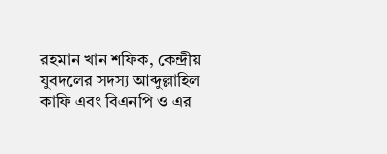রহমান খান শফিক, কেন্দ্রীয় যুবদলের সদস্য আব্দুল্লাহিল কাফি এবং বিএনপি ও এর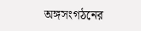অঙ্গসংগঠনের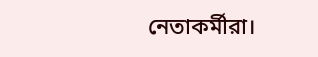নেতাকর্মীরা।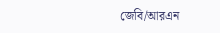জেবি/আরএন